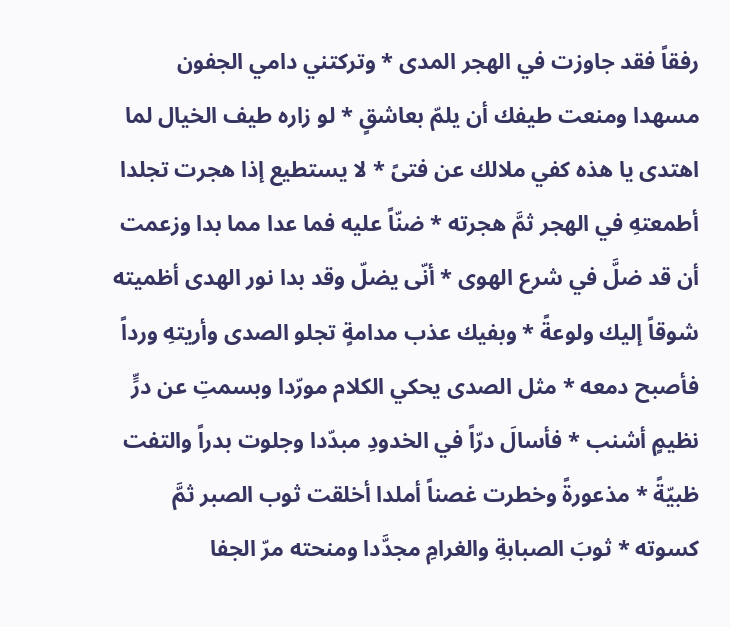رفقاً فقد جاوزت في الهجر المدى * وتركتني دامي الجفون مسهدا ومنعت طيفك أن يلمّ بعاشقٍ * لو زاره طيف الخيال لما اهتدى يا هذه كفي ملالك عن فتىً * لا يستطيع إذا هجرت تجلدا أطمعتهِ في الهجر ثمَّ هجرته * ضنّاً عليه فما عدا مما بدا وزعمت أن قد ضلَّ في شرع الهوى * أنّى يضلّ وقد بدا نور الهدى أظميته شوقاً إليك ولوعةً * وبفيك عذب مدامةٍ تجلو الصدى وأريتهِ ورداً فأصبح دمعه * مثل الصدى يحكي الكلام مورّدا وبسمتِ عن درٍّ نظيمٍ أشنب * فأسالَ درّاً في الخدودِ مبدّدا وجلوت بدراً والتفت ظبيّةً * مذعورةً وخطرت غصناً أملدا أخلقت ثوب الصبر ثمَّ كسوته * ثوبَ الصبابةِ والغرامِ مجدَّدا ومنحته مرّ الجفا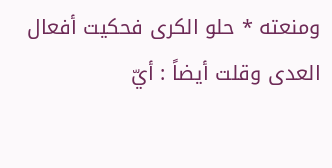ومنعته * حلو الكرى فحكيت أفعال العدى وقلت أيضاً : أيّ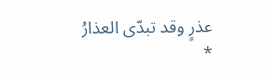عذرٍ وقد تبدّى العذارُ *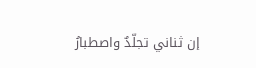إن ثناني تجلّدٌ واصطبارُ